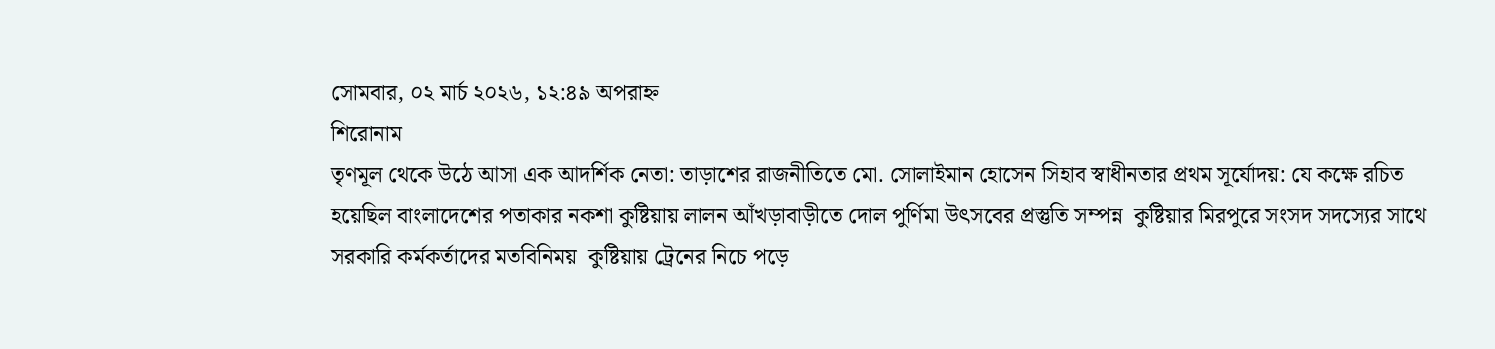সোমবার, ০২ মার্চ ২০২৬, ১২:৪৯ অপরাহ্ন
শিরোনাম
তৃণমূল থেকে উঠে আসা এক আদর্শিক নেতা: তাড়াশের রাজনীতিতে মো. সোলাইমান হোসেন সিহাব স্বাধীনতার প্রথম সূর্যোদয়: যে কক্ষে রচিত হয়েছিল বাংলাদেশের পতাকার নকশা কুষ্টিয়ায় লালন আঁখড়াবাড়ীতে দোল পুর্ণিমা উৎসবের প্রস্তুতি সম্পন্ন  কুষ্টিয়ার মিরপুরে সংসদ সদস্যের সাথে সরকারি কর্মকর্তাদের মতবিনিময়  কুষ্টিয়ায় ট্রেনের নিচে পড়ে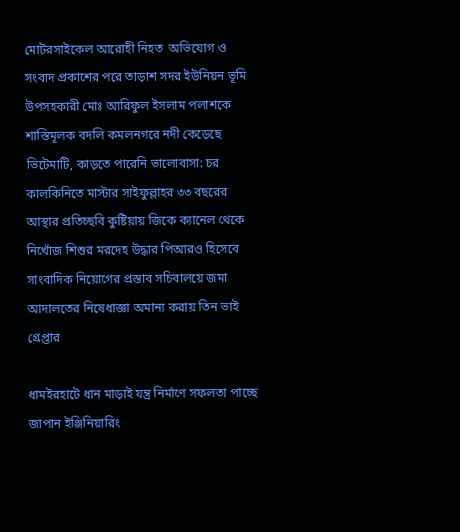মোটরসাইকেল আরোহী নিহত  অভিযোগ ও সংবাদ প্রকাশের পরে তাড়াশ সদর ইউনিয়ন ভূমি উপসহকারী মোঃ আরিফুল ইসলাম পলাশকে শাস্তিমূলক বদলি কমলনগরে নদী কেড়েছে ভিটেমাটি, কাড়তে পারেনি ভালোবাসা: চর কালকিনিতে মাস্টার সাইফুল্লাহর ৩৩ বছরের আস্থার প্রতিচ্ছবি কুষ্টিয়ায় জিকে ক্যানেল থেকে নিখোঁজ শিশুর মরদেহ উদ্ধার পিআরও হিসেবে সাংবাদিক নিয়োগের প্রস্তাব সচিবালয়ে জমা   আদালতের নিষেধাজ্ঞা অমান্য করায় তিন ভাই গ্রেপ্তার

ধামইরহাটে ধান মাড়াই যন্ত্র নির্মাণে সফলতা পাচ্ছে জাপান ইঞ্জিনিয়ারিং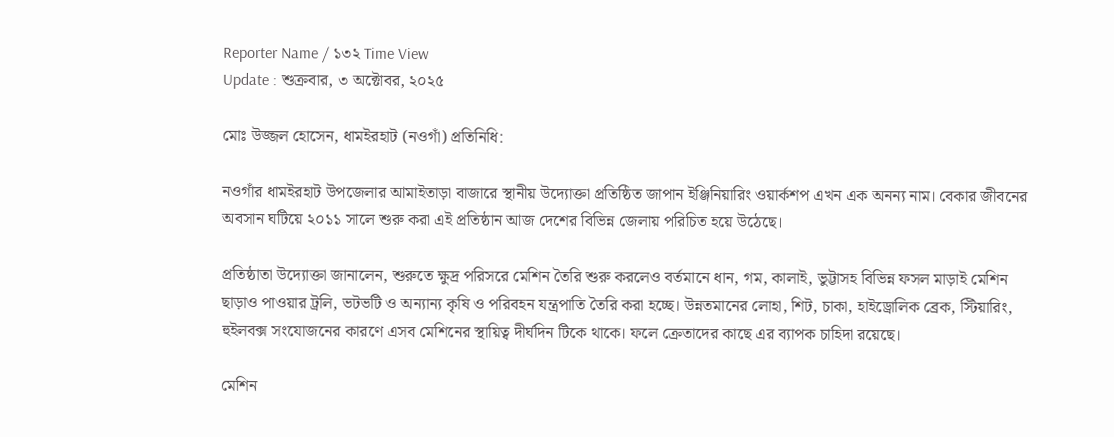Reporter Name / ১৩২ Time View
Update : শুক্রবার, ৩ অক্টোবর, ২০২৫

মোঃ উজ্জল হোসেন, ধামইরহাট (নওগাঁ) প্রতিনিধি:

নওগাঁর ধামইরহাট উপজেলার আমাইতাড়া বাজারে স্থানীয় উদ্যোক্তা প্রতিষ্ঠিত জাপান ইঞ্জিনিয়ারিং ওয়ার্কশপ এখন এক অনন্য নাম। বেকার জীবনের অবসান ঘটিয়ে ২০১১ সালে শুরু করা এই প্রতিষ্ঠান আজ দেশের বিভিন্ন জেলায় পরিচিত হয়ে উঠেছে।

প্রতিষ্ঠাতা উদ্যোক্তা জানালেন, শুরুতে ক্ষুদ্র পরিসরে মেশিন তৈরি শুরু করলেও বর্তমানে ধান, গম, কালাই, ভুট্টাসহ বিভিন্ন ফসল মাড়াই মেশিন ছাড়াও পাওয়ার ট্রলি, ভটভটি ও অন্যান্য কৃষি ও পরিবহন যন্ত্রপাতি তৈরি করা হচ্ছে। উন্নতমানের লোহা, শিট, চাকা, হাইড্রোলিক ব্রেক, স্টিয়ারিং, হুইলবক্স সংযোজনের কারণে এসব মেশিনের স্থায়িত্ব দীর্ঘদিন টিকে থাকে। ফলে ক্রেতাদের কাছে এর ব্যাপক চাহিদা রয়েছে।

মেশিন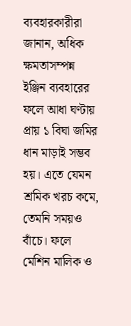ব্যবহারকারীরা জানান, অধিক ক্ষমতাসম্পন্ন ইঞ্জিন ব্যবহারের ফলে আধা ঘণ্টায় প্রায় ১ বিঘা জমির ধান মাড়াই সম্ভব হয়। এতে যেমন শ্রমিক খরচ কমে, তেমনি সময়ও বাঁচে। ফলে মেশিন মালিক ও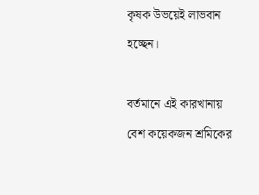কৃষক উভয়েই লাভবান হচ্ছেন।

বর্তমানে এই কারখানায় বেশ কয়েকজন শ্রমিকের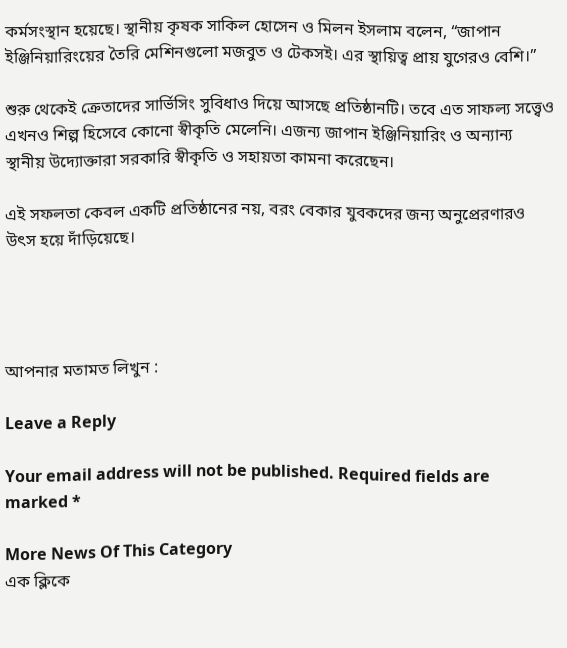কর্মসংস্থান হয়েছে। স্থানীয় কৃষক সাকিল হোসেন ও মিলন ইসলাম বলেন, “জাপান ইঞ্জিনিয়ারিংয়ের তৈরি মেশিনগুলো মজবুত ও টেকসই। এর স্থায়িত্ব প্রায় যুগেরও বেশি।”

শুরু থেকেই ক্রেতাদের সার্ভিসিং সুবিধাও দিয়ে আসছে প্রতিষ্ঠানটি। তবে এত সাফল্য সত্ত্বেও এখনও শিল্প হিসেবে কোনো স্বীকৃতি মেলেনি। এজন্য জাপান ইঞ্জিনিয়ারিং ও অন্যান্য স্থানীয় উদ্যোক্তারা সরকারি স্বীকৃতি ও সহায়তা কামনা করেছেন।

এই সফলতা কেবল একটি প্রতিষ্ঠানের নয়, বরং বেকার যুবকদের জন্য অনুপ্রেরণারও উৎস হয়ে দাঁড়িয়েছে।




আপনার মতামত লিখুন :

Leave a Reply

Your email address will not be published. Required fields are marked *

More News Of This Category
এক ক্লিকে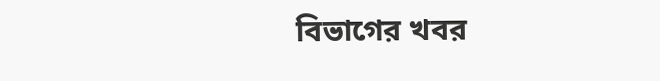বিভাগের খবর